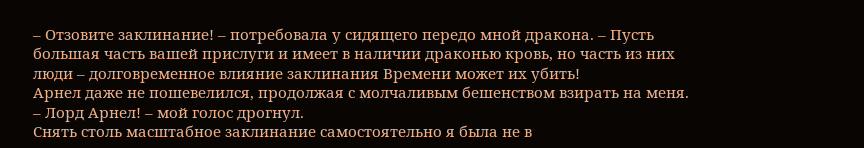– Отзовите заклинание! – потребовала у сидящего передо мной дракона. – Пусть большая часть вашей прислуги и имеет в наличии драконью кровь, но часть из них люди – долговременное влияние заклинания Времени может их убить!
Арнел даже не пошевелился, продолжая с молчаливым бешенством взирать на меня.
– Лорд Арнел! – мой голос дрогнул.
Снять столь масштабное заклинание самостоятельно я была не в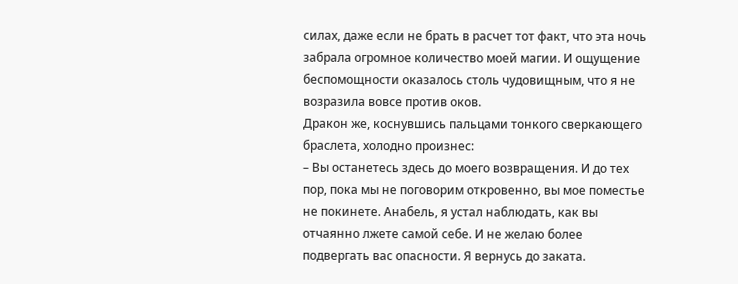силах, даже если не брать в расчет тот факт, что эта ночь забрала огромное количество моей магии. И ощущение беспомощности оказалось столь чудовищным, что я не возразила вовсе против оков.
Дракон же, коснувшись пальцами тонкого сверкающего браслета, холодно произнес:
– Вы останетесь здесь до моего возвращения. И до тех пор, пока мы не поговорим откровенно, вы мое поместье не покинете. Анабель, я устал наблюдать, как вы отчаянно лжете самой себе. И не желаю более подвергать вас опасности. Я вернусь до заката.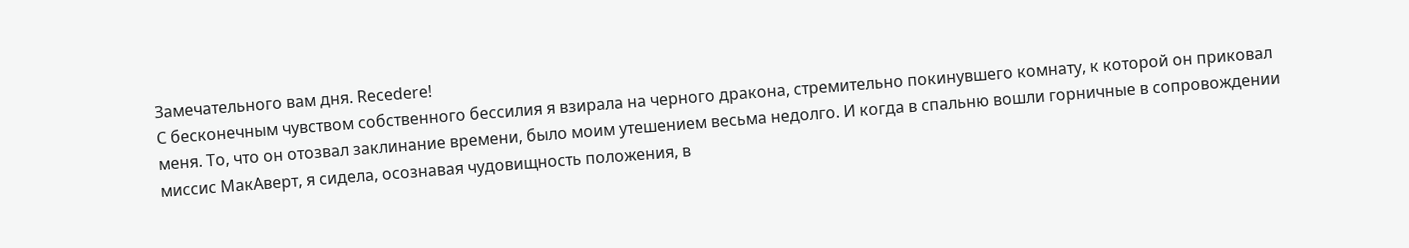Замечательного вам дня. Recedere!
С бесконечным чувством собственного бессилия я взирала на черного дракона, стремительно покинувшего комнату, к которой он приковал меня. То, что он отозвал заклинание времени, было моим утешением весьма недолго. И когда в спальню вошли горничные в сопровождении миссис МакАверт, я сидела, осознавая чудовищность положения, в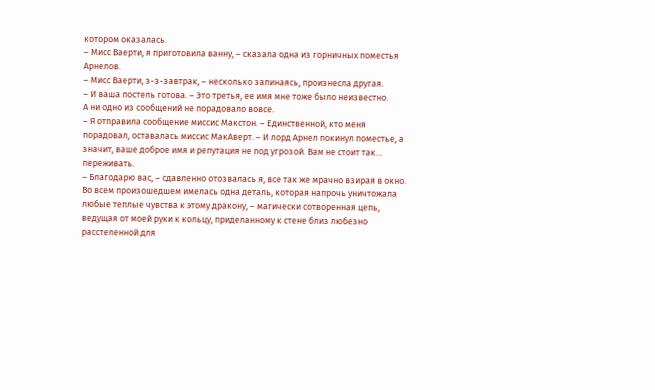котором оказалась.
– Мисс Ваерти, я приготовила ванну, – сказала одна из горничных поместья Арнелов.
– Мисс Ваерти, з-з-завтрак, – несколько запинаясь, произнесла другая.
– И ваша постель готова. – Это третья, ее имя мне тоже было неизвестно.
А ни одно из сообщений не порадовало вовсе.
– Я отправила сообщение миссис Макстон. – Единственной, кто меня порадовал, оставалась миссис МакАверт. – И лорд Арнел покинул поместье, а значит, ваше доброе имя и репутация не под угрозой. Вам не стоит так… переживать.
– Благодарю вас, – сдавленно отозвалась я, все так же мрачно взирая в окно.
Во всем произошедшем имелась одна деталь, которая напрочь уничтожала любые теплые чувства к этому дракону, – магически сотворенная цепь, ведущая от моей руки к кольцу, приделанному к стене близ любезно расстеленной для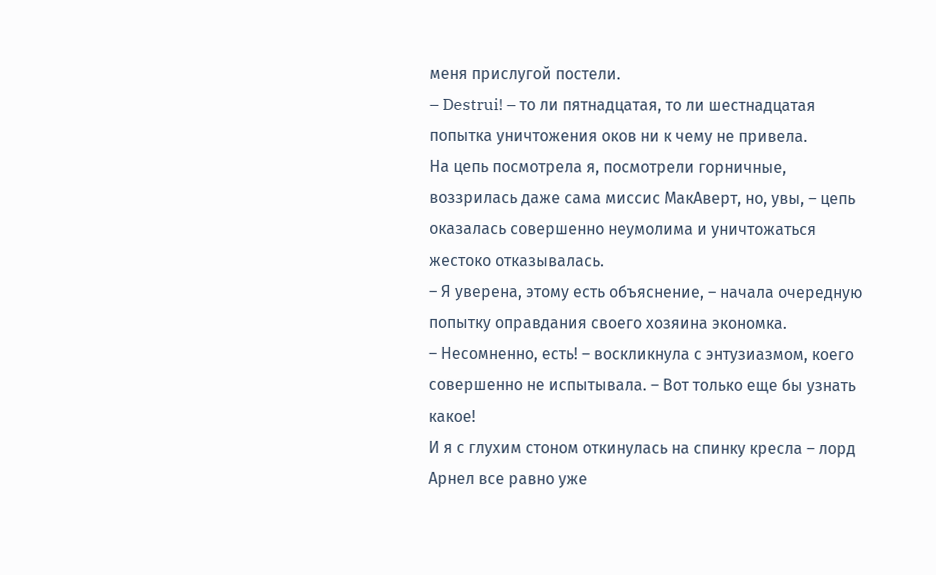меня прислугой постели.
– Destrui! – то ли пятнадцатая, то ли шестнадцатая попытка уничтожения оков ни к чему не привела.
На цепь посмотрела я, посмотрели горничные, воззрилась даже сама миссис МакАверт, но, увы, – цепь оказалась совершенно неумолима и уничтожаться жестоко отказывалась.
– Я уверена, этому есть объяснение, – начала очередную попытку оправдания своего хозяина экономка.
– Несомненно, есть! – воскликнула с энтузиазмом, коего совершенно не испытывала. – Вот только еще бы узнать какое!
И я с глухим стоном откинулась на спинку кресла – лорд Арнел все равно уже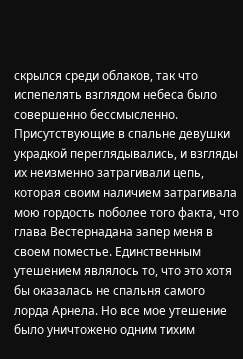скрылся среди облаков, так что испепелять взглядом небеса было совершенно бессмысленно.
Присутствующие в спальне девушки украдкой переглядывались, и взгляды их неизменно затрагивали цепь, которая своим наличием затрагивала мою гордость поболее того факта, что глава Вестернадана запер меня в своем поместье. Единственным утешением являлось то, что это хотя бы оказалась не спальня самого лорда Арнела. Но все мое утешение было уничтожено одним тихим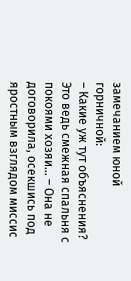замечанием юной горничной:
– Какие уж тут объяснения? Это ведь смежная спальня с покоями хозяи… – Она не договорила, осекшись под яростным взглядом миссис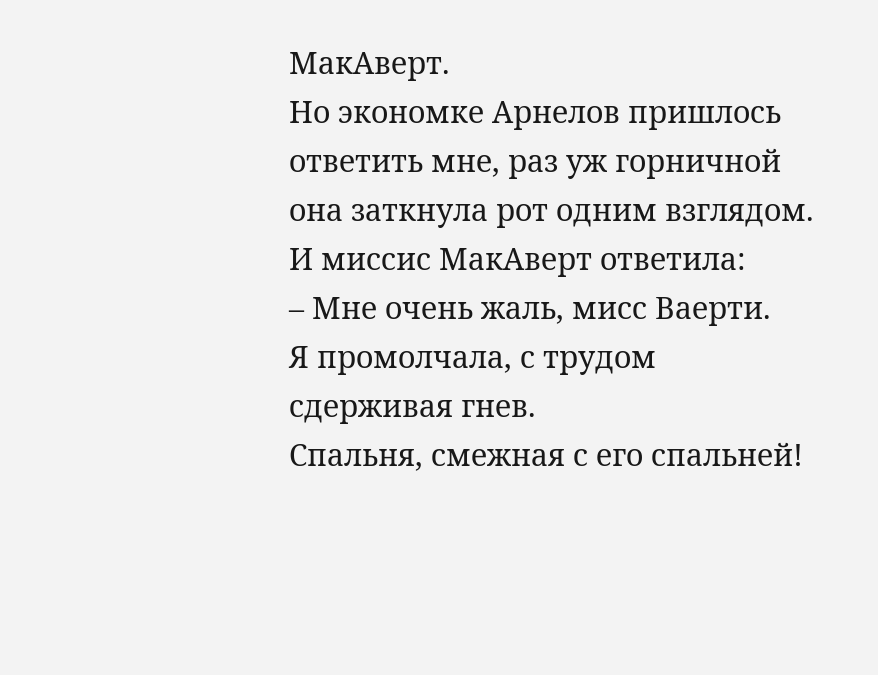МакАверт.
Но экономке Арнелов пришлось ответить мне, раз уж горничной она заткнула рот одним взглядом. И миссис МакАверт ответила:
– Мне очень жаль, мисс Ваерти.
Я промолчала, с трудом сдерживая гнев.
Спальня, смежная с его спальней!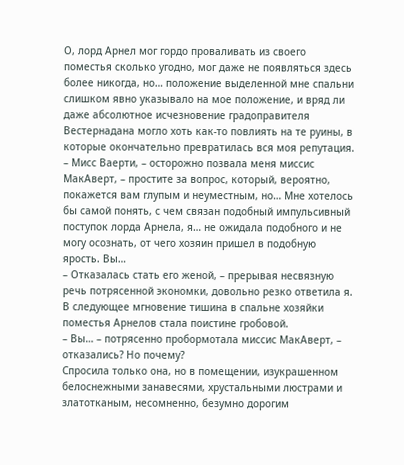О, лорд Арнел мог гордо проваливать из своего поместья сколько угодно, мог даже не появляться здесь более никогда, но… положение выделенной мне спальни слишком явно указывало на мое положение, и вряд ли даже абсолютное исчезновение градоправителя Вестернадана могло хоть как-то повлиять на те руины, в которые окончательно превратилась вся моя репутация.
– Мисс Ваерти, – осторожно позвала меня миссис МакАверт, – простите за вопрос, который, вероятно, покажется вам глупым и неуместным, но… Мне хотелось бы самой понять, с чем связан подобный импульсивный поступок лорда Арнела, я… не ожидала подобного и не могу осознать, от чего хозяин пришел в подобную ярость. Вы…
– Отказалась стать его женой, – прерывая несвязную речь потрясенной экономки, довольно резко ответила я.
В следующее мгновение тишина в спальне хозяйки поместья Арнелов стала поистине гробовой.
– Вы… – потрясенно пробормотала миссис МакАверт, – отказались? Но почему?
Спросила только она, но в помещении, изукрашенном белоснежными занавесями, хрустальными люстрами и златотканым, несомненно, безумно дорогим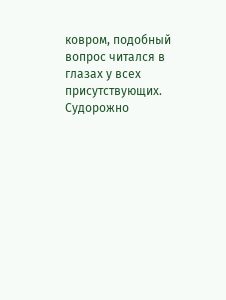ковром, подобный вопрос читался в глазах у всех присутствующих.
Судорожно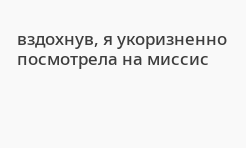вздохнув, я укоризненно посмотрела на миссис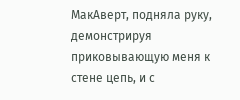МакАверт, подняла руку, демонстрируя приковывающую меня к стене цепь, и с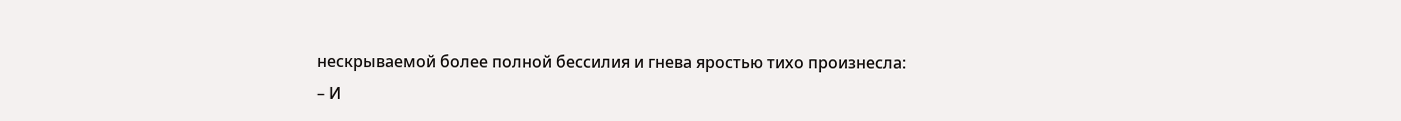нескрываемой более полной бессилия и гнева яростью тихо произнесла:
– И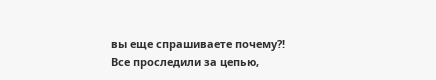вы еще спрашиваете почему?!
Все проследили за цепью,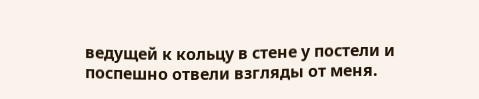ведущей к кольцу в стене у постели и поспешно отвели взгляды от меня.